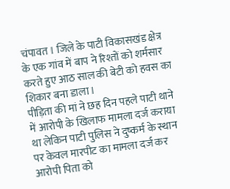चंपावत। जिले के पाटी विकासखंड क्षेत्र के एक गांव में बाप ने रिश्तों को शर्मसार करते हुए आठ साल की बेटी को हवस का शिकार बना डाला।
पीड़िता की मां ने छह दिन पहले पाटी थाने में आरोपी के खिलाफ मामला दर्ज कराया था लेकिन पाटी पुलिस ने दुष्कर्म के स्थान पर केवल मारपीट का मामला दर्ज कर आरोपी पिता को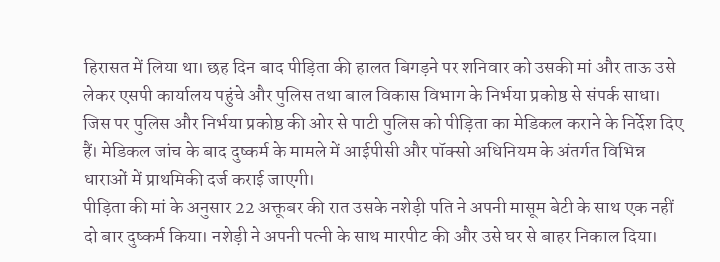हिरासत में लिया था। छह दिन बाद पीड़िता की हालत बिगड़ने पर शनिवार को उसकी मां और ताऊ उसे लेकर एसपी कार्यालय पहुंचे और पुलिस तथा बाल विकास विभाग के निर्भया प्रकोष्ठ से संपर्क साधा। जिस पर पुलिस और निर्भया प्रकोष्ठ की ओर से पाटी पुलिस को पीड़िता का मेडिकल कराने के निर्देश दिए हैं। मेडिकल जांच के बाद दुष्कर्म के मामले में आईपीसी और पॉक्सो अधिनियम के अंतर्गत विभिन्न धाराओं में प्राथमिकी दर्ज कराई जाएगी।
पीड़िता की मां के अनुसार 22 अक्तूबर की रात उसके नशेड़ी पति ने अपनी मासूम बेटी के साथ एक नहीं दो बार दुष्कर्म किया। नशेड़ी ने अपनी पत्नी के साथ मारपीट की और उसे घर से बाहर निकाल दिया।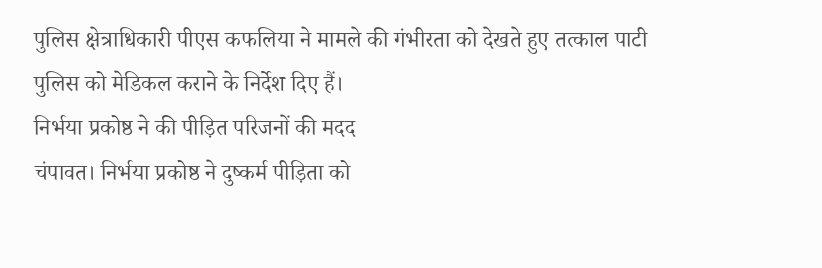पुलिस क्षेत्राधिकारी पीएस कफलिया ने मामले की गंभीरता को देखते हुए तत्काल पाटी पुलिस को मेडिकल कराने के निर्देश दिए हैं।
निर्भया प्रकोष्ठ ने की पीड़ित परिजनों की मदद
चंपावत। निर्भया प्रकोष्ठ ने दुष्कर्म पीड़िता को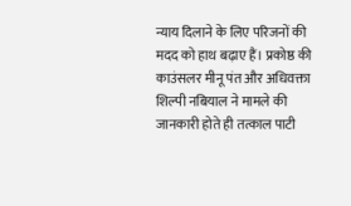न्याय दिलाने के लिए परिजनों की मदद को हाथ बढ़ाए हैं। प्रकोष्ठ की काउंसलर मीनू पंत और अधिवक्ता शिल्पी नबियाल ने मामले की जानकारी होते ही तत्काल पाटी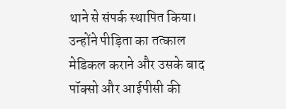थाने से संपर्क स्थापित किया। उन्होंने पीड़िता का तत्काल मेडिकल कराने और उसके बाद पॉक्सो और आईपीसी की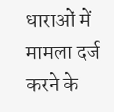धाराओं में मामला दर्ज करने के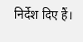निर्देश दिए हैं।